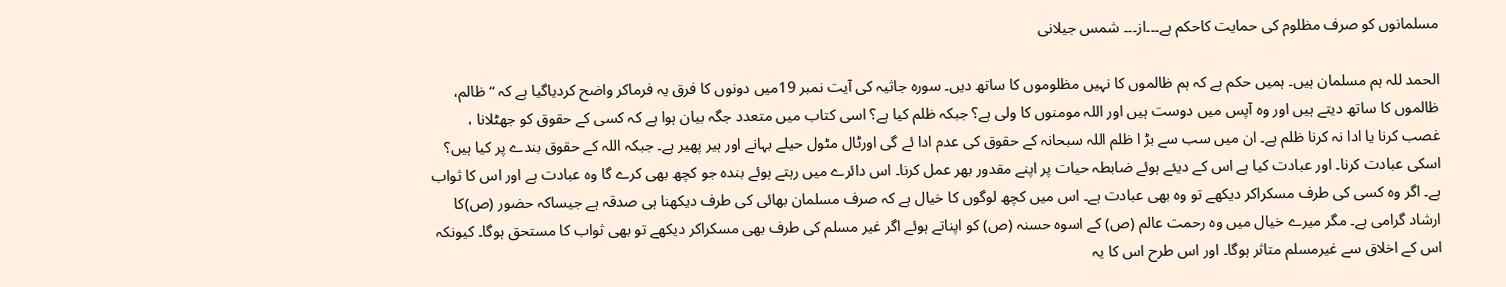مسلمانوں کو صرف مظلوم کی حمایت کاحکم ہے۔۔۔از۔۔۔ شمس جیلانی

الحمد للہ ہم مسلمان ہیں۔ ہمیں حکم ہے کہ ہم ظالموں کا نہیں مظلوموں کا ساتھ دیں۔ سورہ جاثیہ کی آیت نمبر 19میں دونوں کا فرق یہ فرماکر واضح کردیاگیا ہے کہ “ظالم، ظالموں کا ساتھ دیتے ہیں اور وہ آپس میں دوست ہیں اور اللہ مومنوں کا ولی ہے؟ جبکہ ظلم کیا ہے؟ اسی کتاب میں متعدد جگہ بیان ہوا ہے کہ کسی کے حقوق کو جھٹلانا ، غصب کرنا یا ادا نہ کرنا ظلم ہے۔ ان میں سب سے بڑ ا ظلم اللہ سبحانہ کے حقوق کی عدم ادا ئے گی اورٹال مٹول حیلے بہانے اور ہیر پھیر ہے۔ جبکہ اللہ کے حقوق بندے پر کیا ہیں؟ اسکی عبادت کرنا۔ اور عبادت کیا ہے اس کے دیئے ہوئے ضابطہ حیات پر اپنے مقدور بھر عمل کرنا۔ اس دائرے میں رہتے ہوئے بندہ جو کچھ بھی کرے گا وہ عبادت ہے اور اس کا ثواب ہے۔ اگر وہ کسی کی طرف مسکراکر دیکھے تو وہ بھی عبادت ہے۔ اس میں کچھ لوگوں کا خیال ہے کہ صرف مسلمان بھائی کی طرف دیکھنا ہی صدقہ ہے جیساکہ حضور (ص)کا ارشاد گرامی ہے۔ مگر میرے خیال میں وہ رحمت عالم (ص) کے اسوہ حسنہ (ص) کو اپناتے ہوئے اگر غیر مسلم کی طرف بھی مسکراکر دیکھے تو بھی ثواب کا مستحق ہوگا۔ کیونکہ اس کے اخلاق سے غیرمسلم متاثر ہوگا۔ اور اس طرح اس کا یہ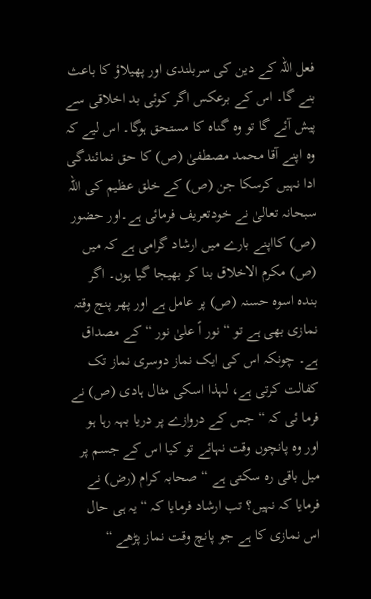فعل اللہ کے دین کی سربلندی اور پھیلاؤ کا باعث بنے گا۔ اس کے برعکس اگر کوئی بد اخلاقی سے پیش آئے گا تو وہ گناہ کا مستحق ہوگا۔ اس لیے کہ وہ اپنے آقا محمد مصطفیٰ (ص) کا حق نمائندگی ادا نہیں کرسکا جن (ص) کے خلق عظیم کی اللہ سبحانہ تعالیٰ نے خودتعریف فرمائی ہے۔اور حضور (ص) کااپنے بارے میں ارشاد گرامی ہے کہ میں (ص) مکرم الاخلاق بنا کر بھیجا گیا ہوں۔ اگر بندہ اسوہ حسنہ (ص) پر عامل ہے اور پھر پنج وقتہ نمازی بھی ہے تو “ نور اً علیٰ نور “ کے مصداق ہے۔ چونکہ اس کی ایک نماز دوسری نماز تک کفالت کرتی ہے، لہذا اسکی مثال ہادی (ص) نے فرما ئی کہ “ جس کے دروازے پر دریا بہہ رہا ہو اور وہ پانچوں وقت نہائے تو کیا اس کے جسم پر میل باقی رہ سکتی ہے “ صحابہ کرام (رض) نے فرمایا کہ نہیں؟ تب ارشاد فرمایا کہ “ یہ ہی حال اس نمازی کا ہے جو پانچ وقت نماز پڑھے “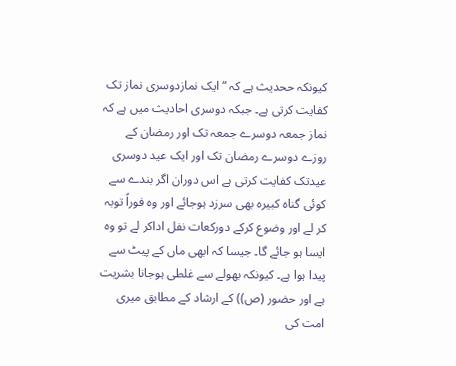کیونکہ ححدیث ہے کہ “ ایک نمازدوسری نماز تک کفایت کرتی ہے۔ جبکہ دوسری احادیث میں ہے کہ نماز جمعہ دوسرے جمعہ تک اور رمضان کے روزے دوسرے رمضان تک اور ایک عید دوسری عیدتک کفایت کرتی ہے اس دوران اگر بندے سے کوئی گناہ کبیرہ بھی سرزد ہوجائے اور وہ فوراً توبہ کر لے اور وضوع کرکے دورکعات نفل اداکر لے تو وہ ایسا ہو جائے گا۔ جیسا کہ ابھی ماں کے پیٹ سے پیدا ہوا ہے۔ کیونکہ بھولے سے غلطی ہوجانا بشریت ہے اور حضور (ص)) کے ارشاد کے مطابق میری امت کی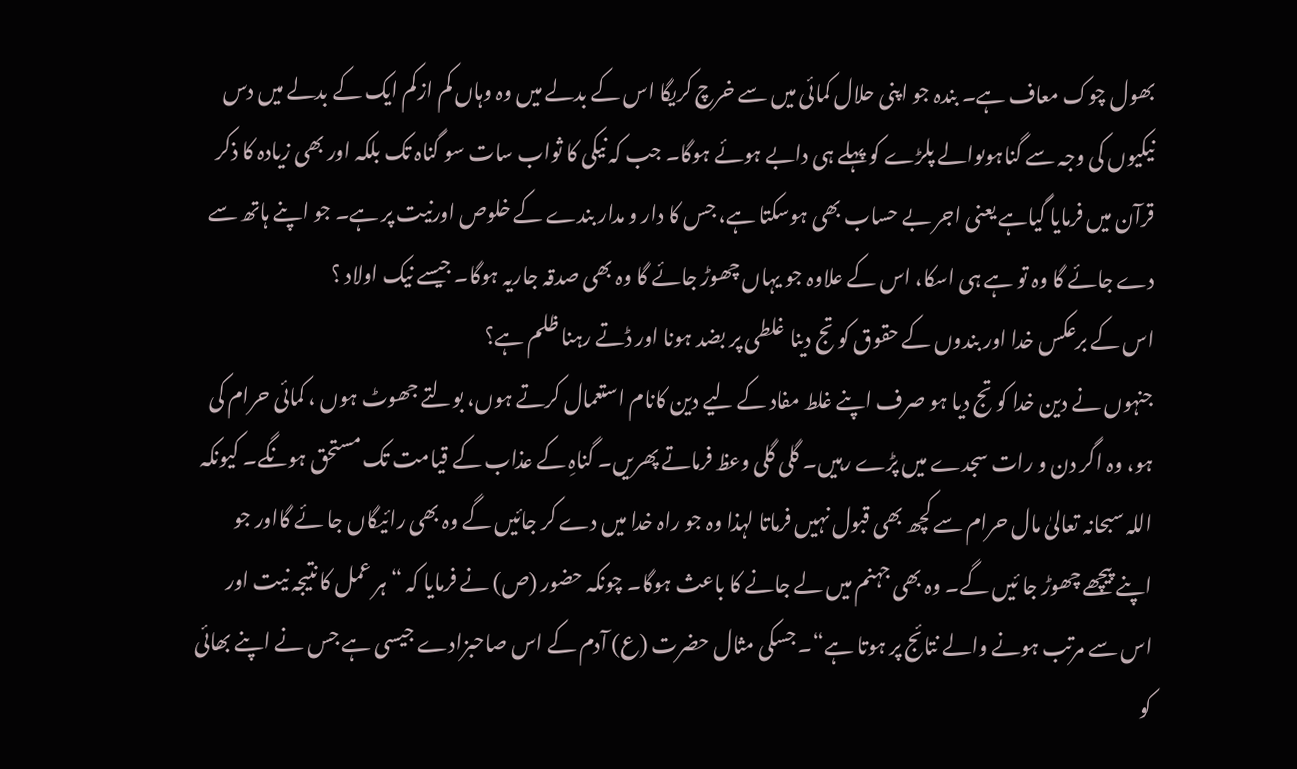بھول چوک معاف ہے۔ بندہ جو اپنی حلال کمائی میں سے خرچ کریگا اس کے بدلے میں وہ وہاں کم ازکم ایک کے بدلے میں دس نیکیوں کی وجہ سے گناہوںوالے پلڑے کو پہلے ہی دابے ہوئے ہوگا۔ جب کہ نیکی کا ثواب سات سو گناہ تک بلکہ اور بھی زیادہ کا ذکر قرآن میں فرمایا گیاہے یعنی اجر بے حساب بھی ہوسکتا ہے، جس کا دار و مدار بندے کے خلوص اورنیت پر ہے۔ جو اپنے ہاتھ سے دے جائے گا وہ تو ہے ہی اسکا، اس کے علاوہ جو یہاں چھوڑ جائے گا وہ بھی صدقہ جاریہ ہوگا۔ جیسے نیک اولاد ؟
اس کے برعکس خدا اور بندوں کے حقوق کو تج دینا غلطی پر بضد ہونا اور ڈتے رہنا ظلم ہے؟
جنہوں نے دین خدا کو تج دیا ہو صرف اپنے غلط مفاد کے لیے دین کانام استعمال کرتے ہوں، بولتے جھوٹ ہوں ، کمائی حرام کی ہو، وہ اگر دن و رات سجدے میں پڑے رہیں۔ گلی گلی وعظ فرماتے پھریں۔ گناہِ کے عذاب کے قیامت تک مستحق ہونگے۔ کیونکہ اللہ سبحانہ تعالیٰ مال حرام سے کچھ بھی قبول نہیں فرماتا لہذا وہ جو راہ خدا میں دے کر جائیں گے وہ بھی رائیگاں جا ئے گااور جو اپنے پیچھے چھوڑ جا ئیں گے۔ وہ بھی جہنم میں لے جانے کا باعث ہوگا۔ چونکہ حضور (ص) نے فرمایا کہ “ ہر عمل کا نتیجہ نیت اور اس سے مرتب ہونے والے نتائج پر ہوتا ہے“۔ جسکی مثال حضرت (ع) آدم کے اس صاحبزادے جیسی ہے جس نے اپنے بھائی کو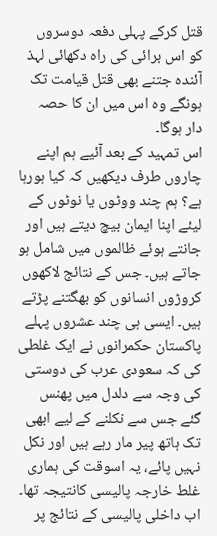قتل کرکے پہلی دفعہ دوسروں کو اس برائی کی راہ دکھائی لہذ آئندہ جتنے بھی قتل قیامت تک ہونگے وہ اس میں ان کا حصہ دار ہوگا۔
اس تمہید کے بعد آئیے ہم اپنے چاروں طرف دیکھیں کہ کیا ہورہا ہے؟ ہم چند ووٹوں یا نوٹوں کے لیئے اپنا ایمان بیچ دیتے ہیں اور جانتے ہوئے ظالموں میں شامل ہو جاتے ہیں۔ جس کے نتائج لاکھوں کروڑوں انسانوں کو بھگتنے پڑتے ہیں۔ ایسی ہی چند عشروں پہلے پاکستان حکمرانوں نے ایک غلطی کی کہ سعودی عرب کی دوستی کی وجہ سے دلدل میں پھنس گئے جس سے نکلنے کے لیے ابھی تک ہاتھ پیر مار رہے ہیں اور نکل نہیں پائے، یہ اسوقت کی ہماری غلط خارجہ پالیسی کانتیجہ تھا۔ اب داخلی پالیسی کے نتائج پر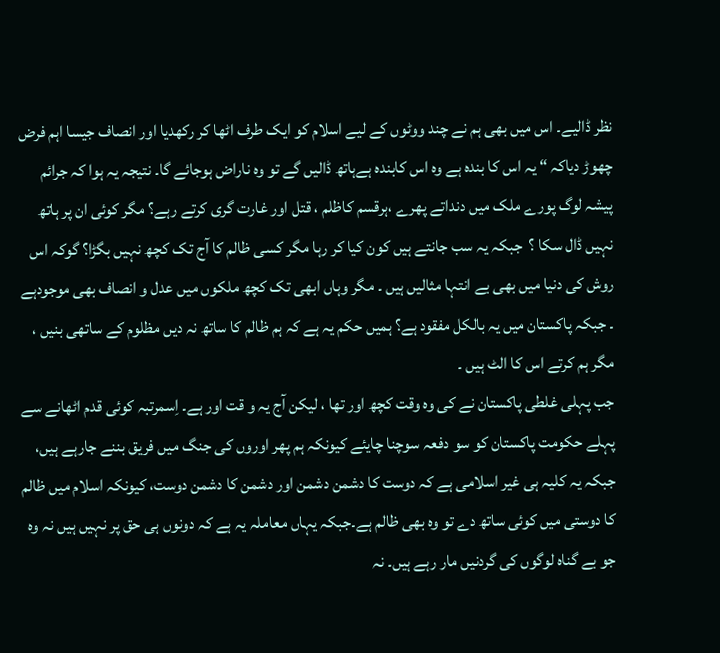نظر ڈالیے۔ اس میں بھی ہم نے چند ووٹوں کے لیے اسلام کو ایک طرف اٹھا کر رکھدیا اور انصاف جیسا اہم فرض چھوڑ دیاکہ “ یہ اس کا بندہ ہے وہ اس کابندہ ہےہاتھ ڈالیں گے تو وہ ناراض ہوجائے گا۔ نتیجہ یہ ہوا کہ جرائم پیشہ لوگ پورے ملک میں دنداتے پھرے ،ہرقسم کاظلم ، قتل اور غارت گری کرتے رہے؟ مگر کوئی ان پر ہاتھ نہیں ڈال سکا ؟  جبکہ یہ سب جانتے ہیں کون کیا کر رہا مگر کسی ظالم کا آج تک کچھ نہیں بگڑا؟ گوکہ اس روش کی دنیا میں بھی بے انتہا مثالیں ہیں ۔ مگر وہاں ابھی تک کچھ ملکوں میں عدل و انصاف بھی موجودہے ۔ جبکہ پاکستان میں یہ بالکل مفقود ہے؟ ہمیں حکم یہ ہے کہ ہم ظالم کا ساتھ نہ دیں مظلوم کے ساتھی بنیں ، مگر ہم کرتے اس کا الٹ ہیں ۔
جب پہلی غلطی پاکستان نے کی وہ وقت کچھ اور تھا ، لیکن آج یہ و قت اور ہے۔ اِسمرتبہ کوئی قدم اٹھانے سے پہلے حکومت پاکستان کو سو دفعہ سوچنا چایئے کیونکہ ہم پھر اوروں کی جنگ میں فریق بننے جارہے ہیں، جبکہ یہ کلیہ ہی غیر اسلامی ہے کہ دوست کا دشمن دشمن اور دشمن کا دشمن دوست، کیونکہ اسلام میں ظالم کا دوستی میں کوئی ساتھ دے تو وہ بھی ظالم ہے۔جبکہ یہاں معاملہ یہ ہے کہ دونوں ہی حق پر نہیں ہیں نہ وہ جو بے گناہ لوگوں کی گردنیں مار رہے ہیں۔ نہ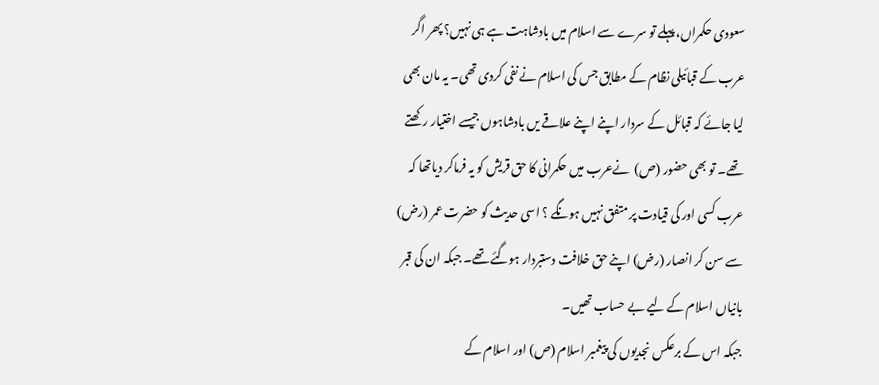سعودی حکمراں، پہلے تو سرے سے اسلام میں بادشاہت ہے ہی نہیں؟ پھر اگر عرب کے قبائیلی نظام کے مطابق جس کی اسلام نے نفی کردی تھی۔ یہ مان بھی لیا جائے کہ قبائل کے سردار اپنے اپنے علاقے یں بادشاہوں جیسے اختیار رکھتے تھے۔ تو بھی حضور (ص)  نےعرب میں حکمرانی کا حق قریش کو یہ فرماکر دیاتھا کہ عرب کسی اور کی قیادت پر متفق نہیں ہونگے ؟ اسی حدیث کو حضرت عمر (رض) سے سن کر انصار (رض) اپنے حق خلافت دستبردار ہوگئے تھے۔ جبکہ ان کی قبر بانیاں اسلام کے لیے بے حساب تھیں۔
جبکہ اس کے برعکس نجدیوں کی پیغمبر اسلام (ص) اور اسلام کے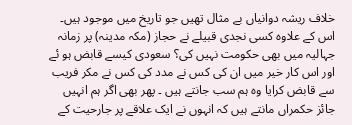خلاف ریشہ دوانیاں بے مثال تھیں جو تاریخ میں موجود ہیں۔ اس کے علاوہ کسی نجدی قبیلے نے حجاز (مکہ مدینہ) پر زمانہ جہالیہ میں بھی حکومت نہیں کی؟ سعودی کیسے قابض ہو ئے اور اس کار خیر میں ان کی کس نے مدد کی کس نے مکر فریب سے قابض کرایا وہ ہم سب جانتے ہیں ۔ پھر بھی اگر ہم انہیں جائز حکمراں مانتے ہیں کہ انہوں نے ایک علاقے پر جارحیت کے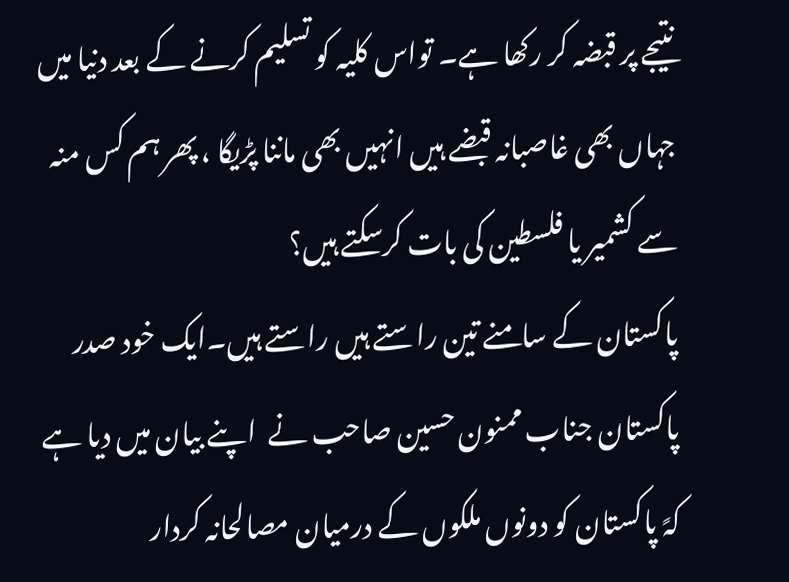نتیجے پر قبضہ کر رکھا ہے۔ تواس کلیہ کو تسلیم کرنے کے بعد دنیا میں جہاں بھی غاصبانہ قبضے ہیں انہیں بھی ماننا پڑیگا ، پھر ہم کس منہ سے کشمیر یا فلسطین کی بات کرسکتے ہیں؟
پاکستان کے سامنے تین راستے ہیں راستے ہیں۔ایک خود صدر پاکستان جناب ممنون حسین صاحب نے  اپنے بیان میں دیا ہے کہً پاکستان کو دونوں ملکوں کے درمیان مصالحانہ کردار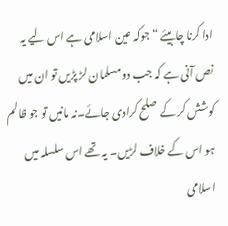ادا کرنا چاہیئے “ جوکہ عین اسلامی ہے اس لیے یہ  نص آنی ہے کہ جب دومسلمان لڑ پڑیں تو ان میں کوشش کر کے صلح کرادی جائے۔نہ مانیں تو جو ظالم ہو اس کے خلاف لڑیں۔ یہ تھے اس سلسلہ میں اسلامی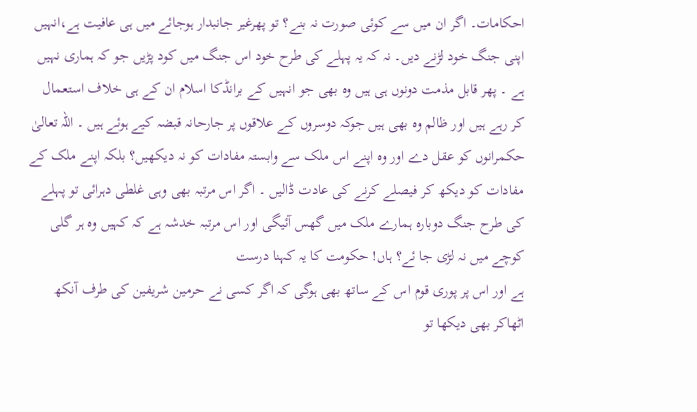احکامات۔ اگر ان میں سے کوئی صورت نہ بنے؟ تو پھرغیر جانبدار ہوجائے میں ہی عافیت ہے،انہیں اپنی جنگ خود لڑنے دیں۔ نہ کہ یہ پہلے کی طرح خود اس جنگ میں کود پڑیں جو کہ ہماری نہیں ہے ۔ پھر قابل مذمت دونوں ہی ہیں وہ بھی جو انہیں کے برانڈکا اسلام ان کے ہی خلاف استعمال کر رہے ہیں اور ظالم وہ بھی ہیں جوکہ دوسروں کے علاقوں پر جارحانہ قبضہ کیے ہوئے ہیں ۔ اللہ تعالیٰ حکمرانوں کو عقل دے اور وہ اپنے اس ملک سے وابستہ مفادات کو نہ دیکھیں؟ بلکہ اپنے ملک کے مفادات کو دیکھ کر فیصلے کرنے کی عادت ڈالیں ۔ اگر اس مرتبہ بھی وہی غلطی دہرائی تو پہلے کی طرح جنگ دوبارہ ہمارے ملک میں گھس آئیگی اور اس مرتبہ خدشہ ہے کہ کہیں وہ ہر گلی کوچے میں نہ لڑی جا ئے؟ ہاں! حکومت کا یہ کہنا درست
ہے اور اس پر پوری قوم اس کے ساتھ بھی ہوگی کہ اگر کسی نے حرمین شریفین کی طرف آنکھ اٹھاکر بھی دیکھا تو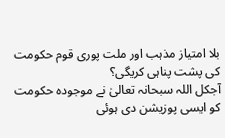بلا امتیاز مذہب اور ملت پوری قوم حکومت کی پشت پناہی کریگی؟
آجکل اللہ سبحانہ تعالیٰ نے موجودہ حکومت کو ایسی پوزیشن دی ہوئی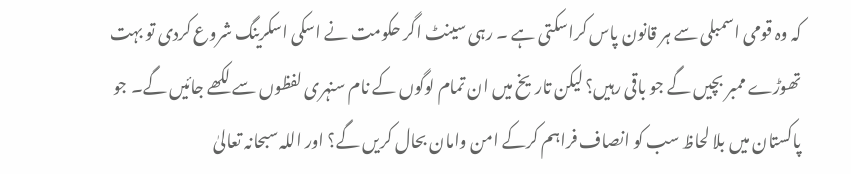کہ وہ قومی اسمبلی سے ہر قانون پاس کراسکتی ہے ۔ رہی سینٹ اگر حکومت نے اسکی اسکرینگ شروع کردی تو بہت تھوڑے ممبر بچیں گے جو باقی رہیں؟ لیکن تاریخ میں ان تمام لوگوں کے نام سنہری لفظوں سے لکھے جائیں گے۔ جو پاکستان میں بلا لحاظ سب کو انصاف فراہم کرکے امن وامان بحال کریں گے؟ اور اللہ سبحانہ تعالیٰ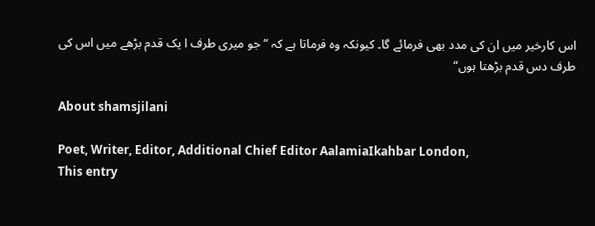اس کارخیر میں ان کی مدد بھی فرمائے گا۔ کیونکہ وہ فرماتا ہے کہ “جو میری طرف ا یک قدم بڑھے میں اس کی طرف دس قدم بڑھتا ہوں“

About shamsjilani

Poet, Writer, Editor, Additional Chief Editor AalamiaIkahbar London,
This entry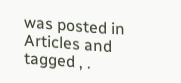was posted in Articles and tagged , .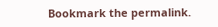Bookmark the permalink.